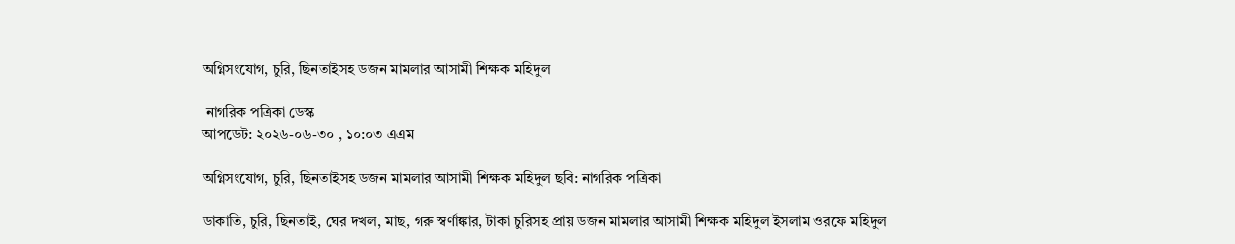অগ্নিসংযোগ, চুরি, ছিনতাইসহ ডজন মামলার আসামী শিক্ষক মহিদুল

 নাগরিক পত্রিকা ডেস্ক
আপডেট: ২০২৬-০৬-৩০ , ১০:০৩ এএম

অগ্নিসংযোগ, চুরি, ছিনতাইসহ ডজন মামলার আসামী শিক্ষক মহিদুল ছবি: নাগরিক পত্রিকা

ডাকাতি, চুরি, ছিনতাই, ঘের দখল, মাছ, গরু স্বর্ণাঙ্কার, টাকা চুরিসহ প্রায় ডজন মামলার আসামী শিক্ষক মহিদুল ইসলাম ওরফে মহিদুল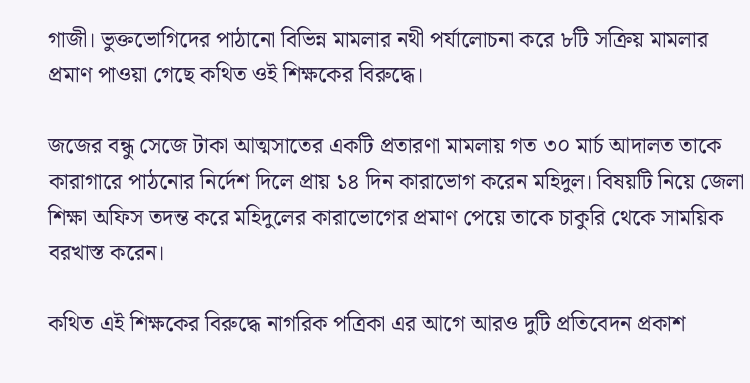গাজী। ভুক্তভোগিদের পাঠানো বিভিন্ন মামলার নথী পর্যালোচনা করে ৮টি সক্রিয় মামলার প্রমাণ পাওয়া গেছে কথিত ওই শিক্ষকের বিরুদ্ধে।

জজের বন্ধু সেজে টাকা আত্মসাতের একটি প্রতারণা মামলায় গত ৩০ মার্চ আদালত তাকে কারাগারে পাঠনোর নির্দেশ দিলে প্রায় ১৪ দিন কারাভোগ করেন মহিদুল। বিষয়টি নিয়ে জেলা শিক্ষা অফিস তদন্ত করে মহিদুলের কারাভোগের প্রমাণ পেয়ে তাকে চাকুরি থেকে সাময়িক বরখাস্ত করেন।

কথিত এই শিক্ষকের বিরুদ্ধে নাগরিক পত্রিকা এর আগে আরও দুটি প্রতিবেদন প্রকাশ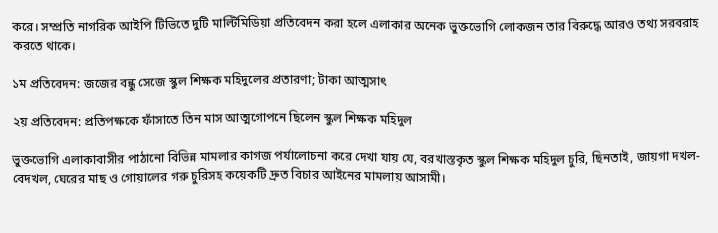করে। সম্প্রতি নাগরিক আইপি টিভিতে দুটি মাল্টিমিডিয়া প্রতিবেদন করা হলে এলাকার অনেক ভুক্তভোগি লোকজন তার বিরুদ্ধে আরও তথ্য সরবরাহ করতে থাকে।

১ম প্রতিবেদন: জজের বন্ধু সেজে স্কুল শিক্ষক মহিদুলের প্রতারণা; টাকা আত্মসাৎ

২য় প্রতিবেদন: প্রতিপক্ষকে ফাঁসাতে তিন মাস আত্মগোপনে ছিলেন স্কুল শিক্ষক মহিদুল

ভুক্তভোগি এলাকাবাসীর পাঠানো বিভিন্ন মামলার কাগজ পর্যালোচনা করে দেখা যায় যে, বরখাস্তকৃত স্কুল শিক্ষক মহিদুল চুরি, ছিনতাই, জায়গা দখল-বেদখল, ঘেরের মাছ ও গোয়ালের গরু চুরিসহ কয়েকটি দ্রুত বিচার আইনের মামলায় আসামী।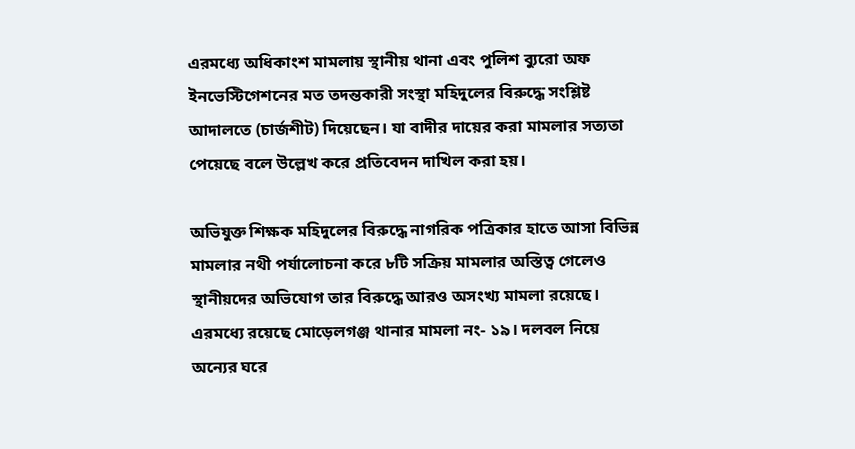এরমধ্যে অধিকাংশ মামলায় স্থানীয় থানা এবং পুলিশ ব্যুরো অফ ইনভেস্টিগেশনের মত তদন্তকারী সংস্থা মহিদুলের বিরুদ্ধে সংশ্লিষ্ট আদালতে (চার্জশীট) দিয়েছেন। যা বাদীর দায়ের করা মামলার সত্যতা পেয়েছে বলে উল্লেখ করে প্রতিবেদন দাখিল করা হয়।

অভিযুক্ত শিক্ষক মহিদুলের বিরুদ্ধে নাগরিক পত্রিকার হাতে আসা বিভিন্ন মামলার নথী পর্যালোচনা করে ৮টি সক্রিয় মামলার অস্তিত্ব গেলেও স্থানীয়দের অভিযোগ তার বিরুদ্ধে আরও অসংখ্য মামলা রয়েছে। এরমধ্যে রয়েছে মোড়েলগঞ্জ থানার মামলা নং- ১৯। দলবল নিয়ে অন্যের ঘরে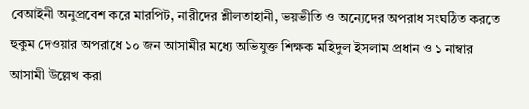বেআইনী অনুপ্রবেশ করে মারপিট, নারীদের শ্লীলতাহানী, ভয়ভীতি ও অন্যেদের অপরাধ সংঘঠিত করতে হুকুম দেওয়ার অপরাধে ১০ জন আসামীর মধ্যে অভিযুক্ত শিক্ষক মহিদুল ইসলাম প্রধান ও ১ নাম্বার আসামী উল্লেখ করা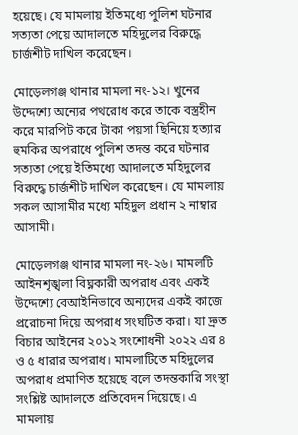হয়েছে। যে মামলায় ইতিমধ্যে পুলিশ ঘটনার সত্যতা পেয়ে আদালতে মহিদুলের বিরুদ্ধে চার্জশীট দাখিল করেছেন।

মোড়েলগঞ্জ থানার মামলা নং-১২। খুনের উদ্দেশ্যে অন্যের পথরোধ করে তাকে বস্ত্রহীন করে মারপিট করে টাকা পয়সা ছিনিয়ে হত্যার হুমকির অপরাধে পুলিশ তদন্ত করে ঘটনার সত্যতা পেয়ে ইতিমধ্যে আদালতে মহিদুলের বিরুদ্ধে চার্জশীট দাখিল করেছেন। যে মামলায় সকল আসামীর মধ্যে মহিদুল প্রধান ২ নাম্বার আসামী।

মোড়েলগঞ্জ থানার মামলা নং-২৬। মামলটি আইনশৃঙ্খলা বিঘ্নকারী অপরাধ এবং একই উদ্দেশ্যে বেআইনিভাবে অন্যদের একই কাজে প্ররোচনা দিয়ে অপরাধ সংঘটিত করা। যা দ্রুত বিচার আইনের ২০১২ সংশোধনী ২০২২ এর ৪ ও ৫ ধারার অপরাধ। মামলাটিতে মহিদুলের অপরাধ প্রমাণিত হয়েছে বলে তদন্তকারি সংস্থা সংশ্লিষ্ট আদালতে প্রতিবেদন দিয়েছে। এ মামলায়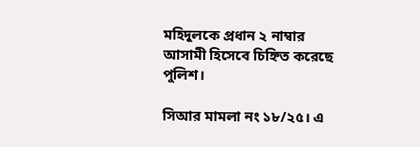মহিদুলকে প্রধান ২ নাম্বার আসামী হিসেবে চিহ্নিত করেছে পুলিশ।

সিআর মামলা নং ১৮/২৫। এ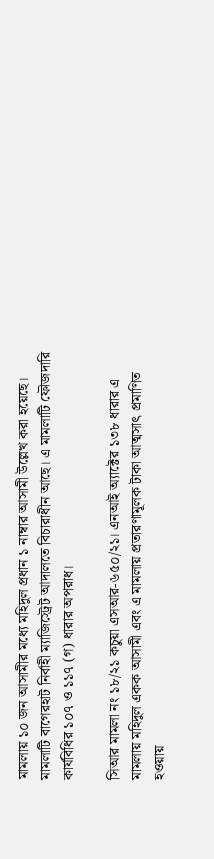মামলায় ১০ জন আসামীর মধ্যে মহিদুল প্রধান ১ নাম্বার আসামী উল্লেখ করা হয়েছে। মামলাটি বাগেরহাট নির্বাহী ম্যাজিস্ট্রেট আদালতে বিচারাধীন আছে। এ মামলাটি ফৌজদারি কার্যবিধির ১০৭ ও ১১৭ (গ) ধারার অপরাধ।

সিআর মামলা নং ১৮/২১ কচুয়া এসআর-৬৫০/২১। এনআই অ্যাক্টের ১৩৮ ধারার এ মামলায় মহিদুল একক আসামী এবং এ মামলায় প্রতারণামূলক টাকা আত্মসাৎ প্রমাণিত হওয়ায়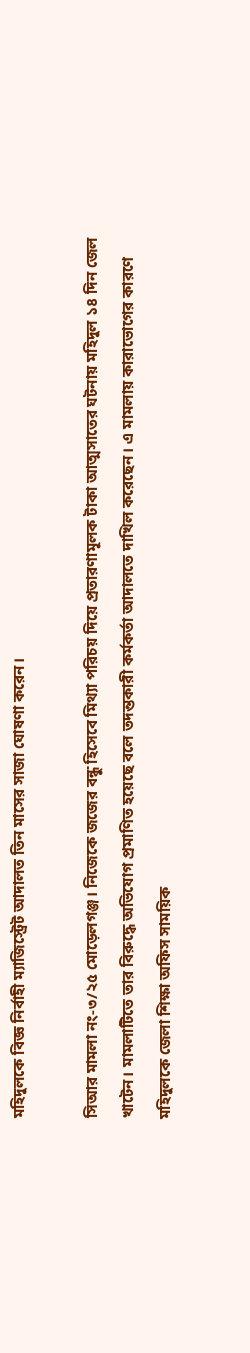মহিদুলকে বিজ্ঞ নির্বাহী ম্যাজিস্ট্রেট আদালত তিন মাসের সাজা ঘোষণা করেন।

সিআর মামলা নং-৩/২৫ মোড়েলগঞ্জ। নিজেকে জজের বন্ধু হিসেবে মিথ্যা পরিচয় দিয়ে প্রতারণামূলক টাকা আত্মসাতের ঘটনায় মহিদুল ১৪ দিন জেল খাটেন। মামলাটিতে তার বিরুদ্ধে অভিযোগ প্রমাণিত হয়েছে বলে তদন্তকারী কর্মকর্তা আদালতে দাখিল করেছেন। এ মামলায় কারাভোগের কারণে মহিদুলকে জেলা শিক্ষা অফিস সাময়িক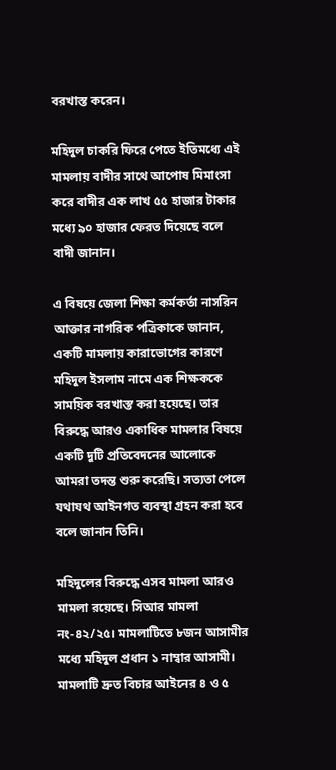বরখাস্ত করেন।

মহিদুল চাকরি ফিরে পেতে ইতিমধ্যে এই মামলায় বাদীর সাথে আপোষ মিমাংসা করে বাদীর এক লাখ ৫৫ হাজার টাকার মধ্যে ৯০ হাজার ফেরত দিয়েছে বলে বাদী জানান।

এ বিষয়ে জেলা শিক্ষা কর্মকর্তা নাসরিন আক্তার নাগরিক পত্রিকাকে জানান, একটি মামলায় কারাভোগের কারণে মহিদুল ইসলাম নামে এক শিক্ষককে সাময়িক বরখাস্ত করা হয়েছে। তার বিরুদ্ধে আরও একাধিক মামলার বিষয়ে একটি দুটি প্রতিবেদনের আলোকে আমরা তদন্ত শুরু করেছি। সত্যতা পেলে যথাযথ আইনগত ব্যবস্থা গ্রহন করা হবে বলে জানান তিনি।

মহিদুলের বিরুদ্ধে এসব মামলা আরও মামলা রয়েছে। সিআর মামলা নং-৪২/২৫। মামলাটিতে ৮জন আসামীর মধ্যে মহিদুল প্রধান ১ নাম্বার আসামী। মামলাটি দ্রুত বিচার আইনের ৪ ও ৫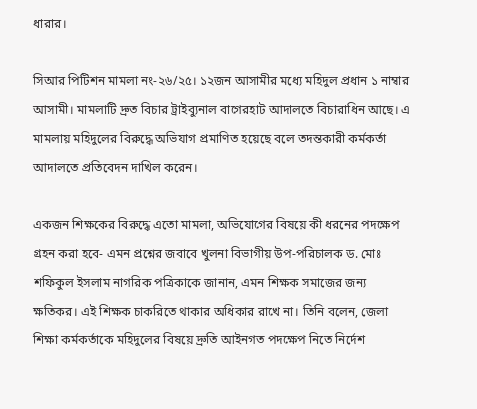ধারার।

সিআর পিটিশন মামলা নং-২৬/২৫। ১২জন আসামীর মধ্যে মহিদুল প্রধান ১ নাম্বার আসামী। মামলাটি দ্রুত বিচার ট্রাইব্যুনাল বাগেরহাট আদালতে বিচারাধিন আছে। এ মামলায় মহিদুলের বিরুদ্ধে অভিযাগ প্রমাণিত হয়েছে বলে তদন্তকারী কর্মকর্তা আদালতে প্রতিবেদন দাখিল করেন।

একজন শিক্ষকের বিরুদ্ধে এতো মামলা, অভিযোগের বিষয়ে কী ধরনের পদক্ষেপ গ্রহন করা হবে- এমন প্রশ্নের জবাবে খুলনা বিভাগীয় উপ-পরিচালক ড. মোঃ শফিকুল ইসলাম নাগরিক পত্রিকাকে জানান, এমন শিক্ষক সমাজের জন্য ক্ষতিকর। এই শিক্ষক চাকরিতে থাকার অধিকার রাখে না। তিনি বলেন, জেলা শিক্ষা কর্মকর্তাকে মহিদুলের বিষয়ে দ্রুতি আইনগত পদক্ষেপ নিতে নির্দেশ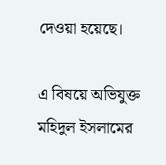দেওয়া হয়েছে।

এ বিষয়ে অভিযুক্ত মহিদুল ইসলামের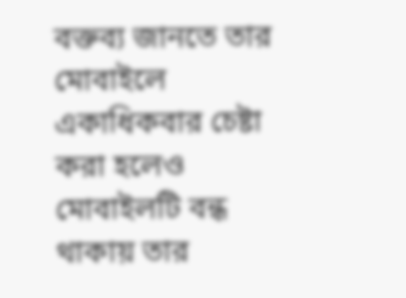বক্তব্য জানতে তার মোবাইলে একাধিকবার চেষ্টা করা হলেও মোবাইলটি বন্ধ থাকায় তার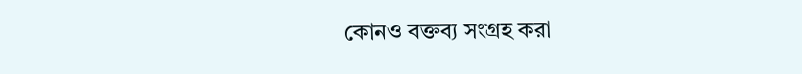কোনও বক্তব্য সংগ্রহ করা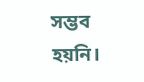সম্ভব হয়নি।